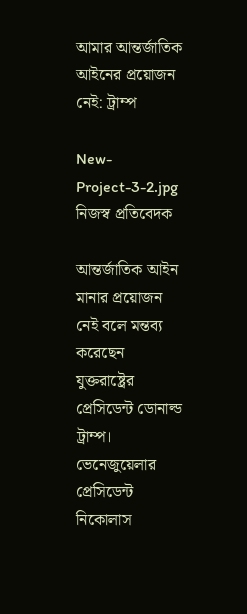আমার আন্তর্জাতিক আইনের প্রয়োজন নেই: ট্রাম্প

New-Project-3-2.jpg
নিজস্ব প্রতিবেদক

আন্তর্জাতিক আইন মানার প্রয়োজন নেই বলে মন্তব্য করেছেন যুক্তরাষ্ট্রের প্রেসিডেন্ট ডোনাল্ড ট্রাম্প। ভেনেজুয়েলার প্রেসিডেন্ট নিকোলাস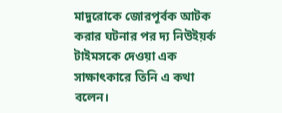মাদুরোকে জোরপূর্বক আটক করার ঘটনার পর দ্য নিউইয়র্ক টাইমসকে দেওয়া এক সাক্ষাৎকারে তিনি এ কথা বলেন।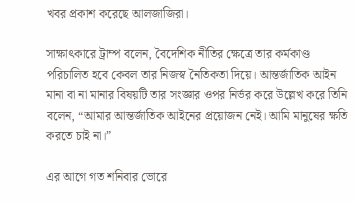খবর প্রকাশ করেছে আলজাজিরা।

সাক্ষাৎকারে ট্রাম্প বলেন, বৈদেশিক নীতির ক্ষেত্রে তার কর্মকাণ্ড পরিচালিত হবে কেবল তার নিজস্ব নৈতিকতা দিয়ে। আন্তর্জাতিক আইন মানা বা না মানার বিষয়টি তার সংজ্ঞার ওপর নির্ভর করে উল্লেখ করে তিনি বলেন, “আমার আন্তর্জাতিক আইনের প্রয়োজন নেই। আমি মানুষের ক্ষতি করতে চাই না।”

এর আগে গত শনিবার ভোরে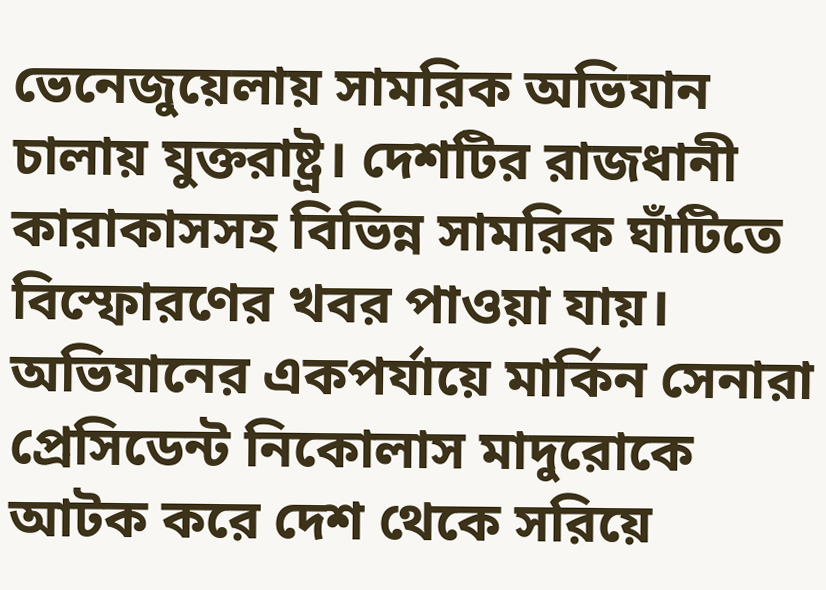ভেনেজুয়েলায় সামরিক অভিযান চালায় যুক্তরাষ্ট্র। দেশটির রাজধানী কারাকাসসহ বিভিন্ন সামরিক ঘাঁটিতে বিস্ফোরণের খবর পাওয়া যায়। অভিযানের একপর্যায়ে মার্কিন সেনারা প্রেসিডেন্ট নিকোলাস মাদুরোকে আটক করে দেশ থেকে সরিয়ে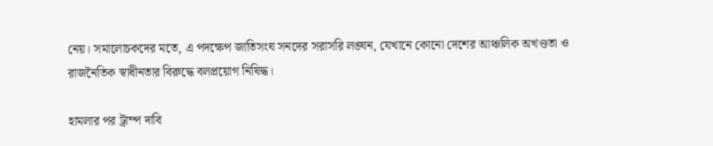নেয়। সমালোচকদের মতে, এ পদক্ষেপ জাতিসংঘ সনদের সরাসরি লঙ্ঘন, যেখানে কোনো দেশের আঞ্চলিক অখণ্ডতা ও রাজনৈতিক স্বাধীনতার বিরুদ্ধে বলপ্রয়োগ নিষিদ্ধ।

হামলার পর ট্রাম্প দাবি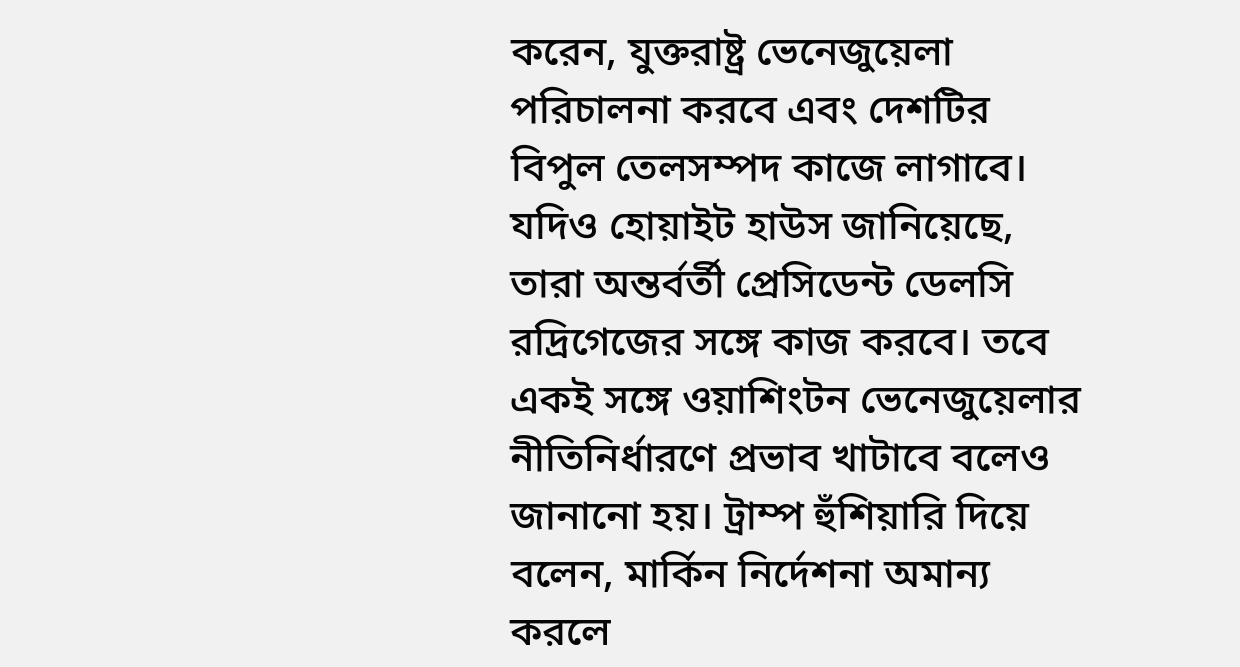করেন, যুক্তরাষ্ট্র ভেনেজুয়েলা পরিচালনা করবে এবং দেশটির বিপুল তেলসম্পদ কাজে লাগাবে। যদিও হোয়াইট হাউস জানিয়েছে, তারা অন্তর্বর্তী প্রেসিডেন্ট ডেলসি রদ্রিগেজের সঙ্গে কাজ করবে। তবে একই সঙ্গে ওয়াশিংটন ভেনেজুয়েলার নীতিনির্ধারণে প্রভাব খাটাবে বলেও জানানো হয়। ট্রাম্প হুঁশিয়ারি দিয়ে বলেন, মার্কিন নির্দেশনা অমান্য করলে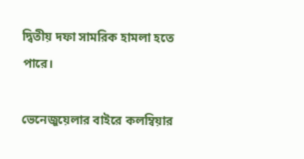দ্বিতীয় দফা সামরিক হামলা হতে পারে।

ভেনেজুয়েলার বাইরে কলম্বিয়ার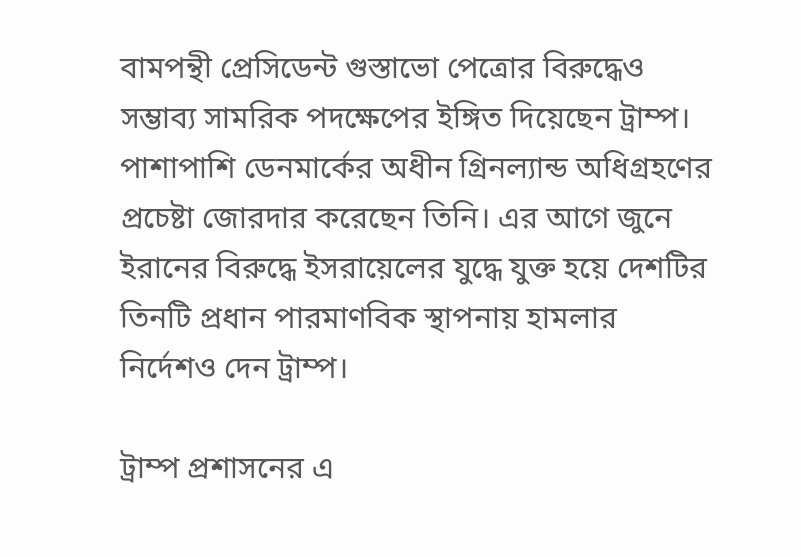বামপন্থী প্রেসিডেন্ট গুস্তাভো পেত্রোর বিরুদ্ধেও সম্ভাব্য সামরিক পদক্ষেপের ইঙ্গিত দিয়েছেন ট্রাম্প। পাশাপাশি ডেনমার্কের অধীন গ্রিনল্যান্ড অধিগ্রহণের প্রচেষ্টা জোরদার করেছেন তিনি। এর আগে জুনে ইরানের বিরুদ্ধে ইসরায়েলের যুদ্ধে যুক্ত হয়ে দেশটির তিনটি প্রধান পারমাণবিক স্থাপনায় হামলার নির্দেশও দেন ট্রাম্প।

ট্রাম্প প্রশাসনের এ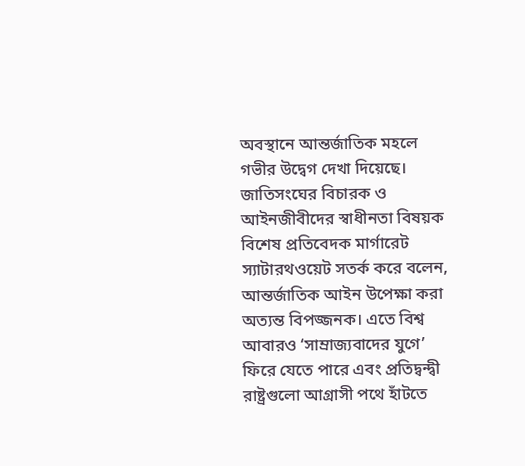অবস্থানে আন্তর্জাতিক মহলে গভীর উদ্বেগ দেখা দিয়েছে। জাতিসংঘের বিচারক ও আইনজীবীদের স্বাধীনতা বিষয়ক বিশেষ প্রতিবেদক মার্গারেট স্যাটারথওয়েট সতর্ক করে বলেন, আন্তর্জাতিক আইন উপেক্ষা করা অত্যন্ত বিপজ্জনক। এতে বিশ্ব আবারও ‘সাম্রাজ্যবাদের যুগে’ ফিরে যেতে পারে এবং প্রতিদ্বন্দ্বী রাষ্ট্রগুলো আগ্রাসী পথে হাঁটতে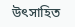উৎসাহিত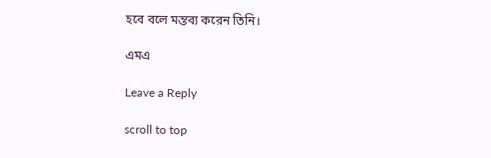হবে বলে মন্তব্য করেন তিনি।

এমএ

Leave a Reply

scroll to top